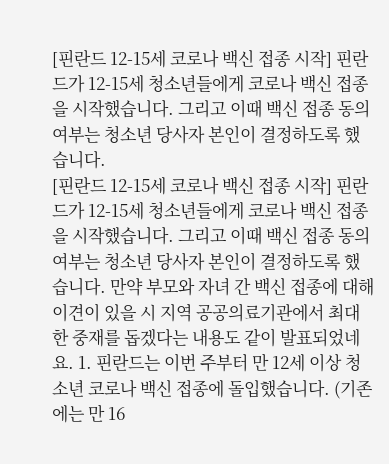[핀란드 12-15세 코로나 백신 접종 시작] 핀란드가 12-15세 청소년들에게 코로나 백신 접종을 시작했습니다. 그리고 이때 백신 접종 동의 여부는 청소년 당사자 본인이 결정하도록 했습니다.
[핀란드 12-15세 코로나 백신 접종 시작] 핀란드가 12-15세 청소년들에게 코로나 백신 접종을 시작했습니다. 그리고 이때 백신 접종 동의 여부는 청소년 당사자 본인이 결정하도록 했습니다. 만약 부모와 자녀 간 백신 접종에 대해 이견이 있을 시 지역 공공의료기관에서 최대한 중재를 돕겠다는 내용도 같이 발표되었네요. 1. 핀란드는 이번 주부터 만 12세 이상 청소년 코로나 백신 접종에 돌입했습니다. (기존에는 만 16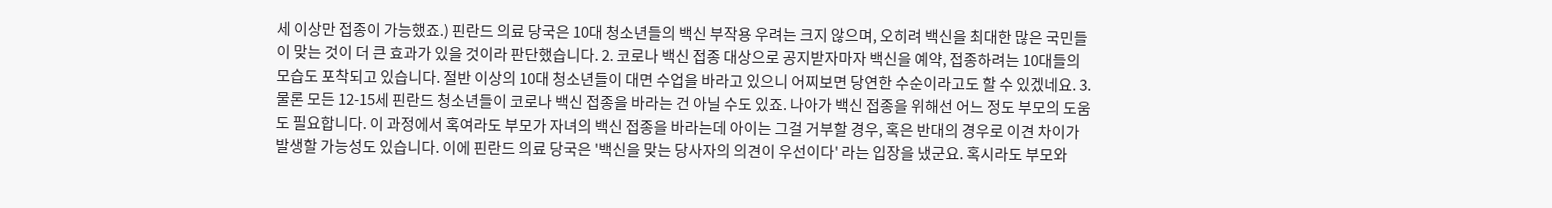세 이상만 접종이 가능했죠.) 핀란드 의료 당국은 10대 청소년들의 백신 부작용 우려는 크지 않으며, 오히려 백신을 최대한 많은 국민들이 맞는 것이 더 큰 효과가 있을 것이라 판단했습니다. 2. 코로나 백신 접종 대상으로 공지받자마자 백신을 예약, 접종하려는 10대들의 모습도 포착되고 있습니다. 절반 이상의 10대 청소년들이 대면 수업을 바라고 있으니 어찌보면 당연한 수순이라고도 할 수 있겠네요. 3. 물론 모든 12-15세 핀란드 청소년들이 코로나 백신 접종을 바라는 건 아닐 수도 있죠. 나아가 백신 접종을 위해선 어느 정도 부모의 도움도 필요합니다. 이 과정에서 혹여라도 부모가 자녀의 백신 접종을 바라는데 아이는 그걸 거부할 경우, 혹은 반대의 경우로 이견 차이가 발생할 가능성도 있습니다. 이에 핀란드 의료 당국은 '백신을 맞는 당사자의 의견이 우선이다' 라는 입장을 냈군요. 혹시라도 부모와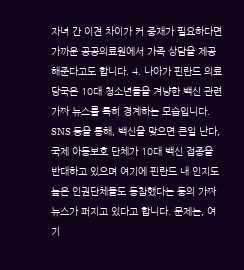자녀 간 이견 차이가 커 중재가 필요하다면 가까운 공공의료원에서 가족 상담을 제공해준다고도 합니다. 4. 나아가 핀란드 의료 당국은 10대 청소년들을 겨냥한 백신 관련 가짜 뉴스를 특히 경계하는 모습입니다. SNS 등을 통해, 백신을 맞으면 큰일 난다, 국제 아동보호 단체가 10대 백신 접종을 반대하고 있으며 여기에 핀란드 내 인지도 높은 인권단체들도 동참했다는 둥의 가짜 뉴스가 퍼지고 있다고 합니다. 문제는, 여기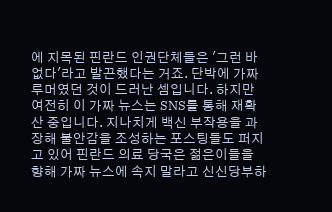에 지목된 핀란드 인권단체들은 '그런 바 없다'라고 발끈했다는 거죠. 단박에 가짜 루머였던 것이 드러난 셈입니다. 하지만 여전히 이 가짜 뉴스는 SNS를 통해 재확산 중입니다. 지나치게 백신 부작용을 과장해 불안감을 조성하는 포스팅들도 퍼지고 있어 핀란드 의료 당국은 젊은이들을 향해 가짜 뉴스에 속지 말라고 신신당부하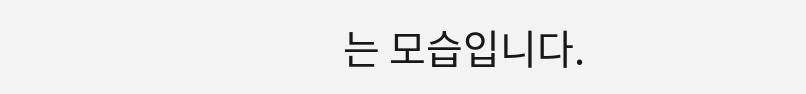는 모습입니다.